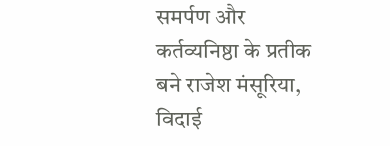समर्पण और कर्तव्यनिष्ठा के प्रतीक बने राजेश मंसूरिया, विदाई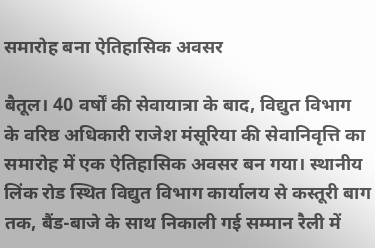समारोह बना ऐतिहासिक अवसर

बैतूल। 40 वर्षों की सेवायात्रा के बाद, विद्युत विभाग के वरिष्ठ अधिकारी राजेश मंसूरिया की सेवानिवृत्ति का समारोह में एक ऐतिहासिक अवसर बन गया। स्थानीय लिंक रोड स्थित विद्युत विभाग कार्यालय से कस्तूरी बाग तक, बैंड-बाजे के साथ निकाली गई सम्मान रैली में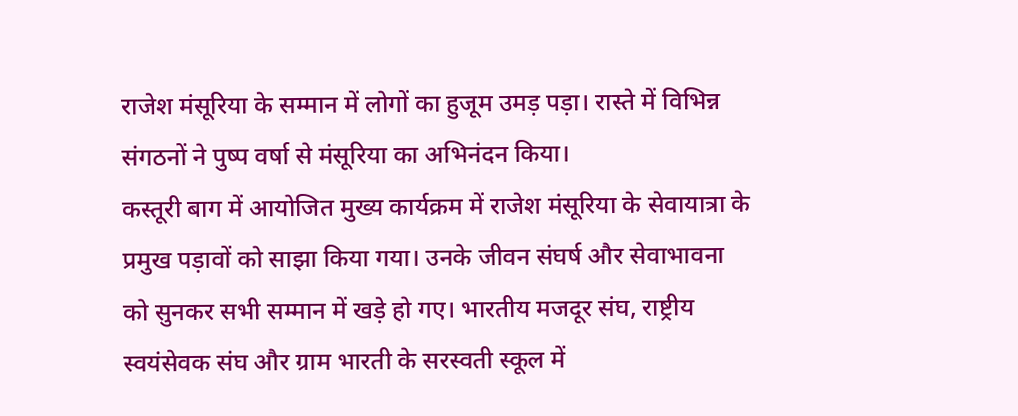राजेश मंसूरिया के सम्मान में लोगों का हुजूम उमड़ पड़ा। रास्ते में विभिन्न संगठनों ने पुष्प वर्षा से मंसूरिया का अभिनंदन किया।
कस्तूरी बाग में आयोजित मुख्य कार्यक्रम में राजेश मंसूरिया के सेवायात्रा के प्रमुख पड़ावों को साझा किया गया। उनके जीवन संघर्ष और सेवाभावना को सुनकर सभी सम्मान में खड़े हो गए। भारतीय मजदूर संघ, राष्ट्रीय स्वयंसेवक संघ और ग्राम भारती के सरस्वती स्कूल में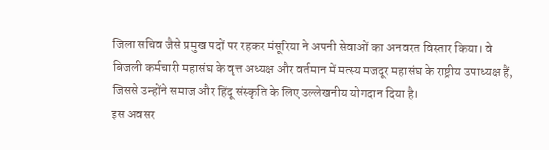जिला सचिव जैसे प्रमुख पदों पर रहकर मंसूरिया ने अपनी सेवाओं का अनवरत विस्तार किया। वे बिजली कर्मचारी महासंघ के वृत्त अध्यक्ष और वर्तमान में मत्स्य मजदूर महासंघ के राष्ट्रीय उपाध्यक्ष हैं, जिससे उन्होंने समाज और हिंदू संस्कृति के लिए उल्लेखनीय योगदान दिया है।
इस अवसर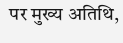पर मुख्य अतिथि,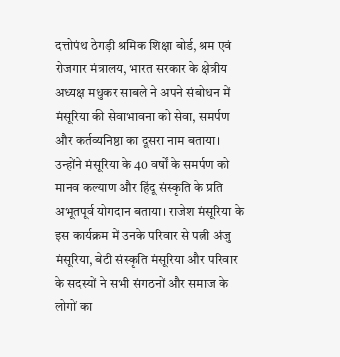दत्तोपंथ ठेगड़ी श्रमिक शिक्षा बोर्ड, श्रम एवं रोजगार मंत्रालय, भारत सरकार के क्षेत्रीय अध्यक्ष मधुकर साबले ने अपने संबोधन में मंसूरिया की सेवाभावना को सेवा, समर्पण और कर्तव्यनिष्ठा का दूसरा नाम बताया। उन्होंने मंसूरिया के 40 वर्षों के समर्पण को मानव कल्याण और हिंदू संस्कृति के प्रति अभूतपूर्व योगदान बताया। राजेश मंसूरिया के इस कार्यक्रम में उनके परिवार से पत्नी अंजु मंसूरिया, बेटी संस्कृति मंसूरिया और परिवार के सदस्यों ने सभी संगठनों और समाज के लोगों का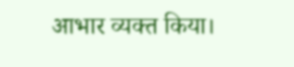आभार व्यक्त किया।